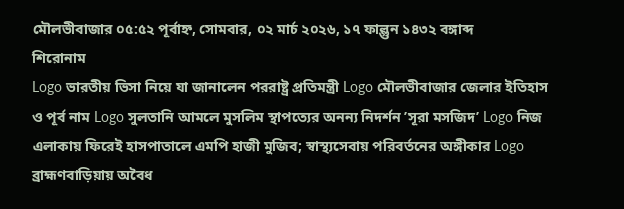মৌলভীবাজার ০৫:৫২ পূর্বাহ্ন, সোমবার, ০২ মার্চ ২০২৬, ১৭ ফাল্গুন ১৪৩২ বঙ্গাব্দ
শিরোনাম
Logo ভারতীয় ভিসা নিয়ে যা জানালেন পররাষ্ট্র প্রতিমন্ত্রী Logo মৌলভীবাজার জেলার ইতিহাস ও পূর্ব নাম Logo সুলতানি আমলে মুসলিম স্থাপত্যের অনন্য নিদর্শন ’সূরা মসজিদ’ Logo নিজ এলাকায় ফিরেই হাসপাতালে এমপি হাজী মুজিব; স্বাস্থ্যসেবায় পরিবর্তনের অঙ্গীকার Logo ব্রাহ্মণবাড়িয়ায় অবৈধ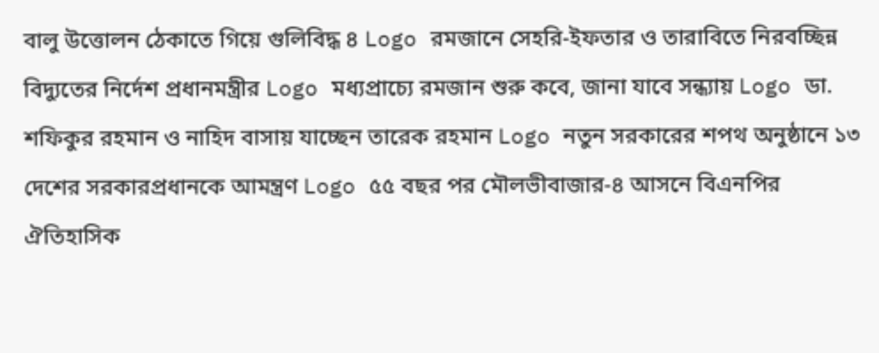বালু উত্তোলন ঠেকাতে গিয়ে গুলিবিদ্ধ ৪ Logo রমজানে সেহরি-ইফতার ও তারাবিতে নিরবচ্ছিন্ন বিদ্যুতের নির্দেশ প্রধানমন্ত্রীর Logo মধ্যপ্রাচ্যে রমজান শুরু কবে, জানা যাবে সন্ধ্যায় Logo ডা. শফিকুর রহমান ও নাহিদ বাসায় যাচ্ছেন তারেক রহমান Logo নতুন সরকারের শপথ অনুষ্ঠানে ১৩ দেশের সরকারপ্রধানকে আমন্ত্রণ Logo ৫৫ বছর পর মৌলভীবাজার-৪ আসনে বিএনপির ঐতিহাসিক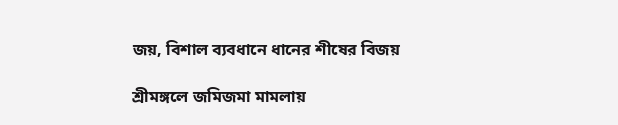জয়, বিশাল ব্যবধানে ধানের শীষের বিজয়

শ্রীমঙ্গলে জমিজমা মামলায়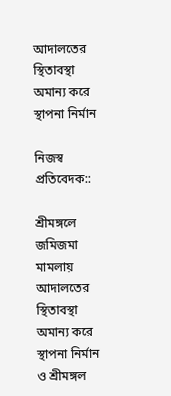আদালতের স্থিতাবস্থা অমান্য করে স্থাপনা নির্মান

নিজস্ব প্রতিবেদক::

শ্রীমঙ্গলে জমিজমা মামলায় আদালতের স্থিতাবস্থা অমান্য করে স্থাপনা নির্মান ও শ্রীমঙ্গল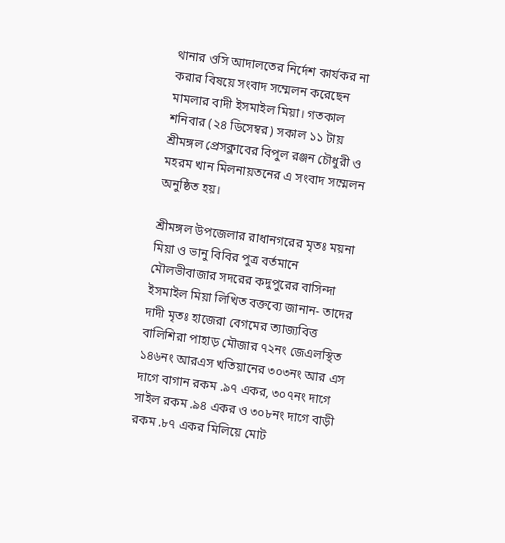থানার ওসি আদালতের নির্দেশ কার্যকর না করার বিষয়ে সংবাদ সম্মেলন করেছেন মামলার বাদী ইসমাইল মিয়া। গতকাল শনিবার (২৪ ডিসেম্বর) সকাল ১১ টায় শ্রীমঙ্গল প্রেসক্লাবের বিপুল রঞ্জন চৌধুরী ও মহরম খান মিলনায়তনের এ সংবাদ সম্মেলন অনুষ্ঠিত হয়।

শ্রীমঙ্গল উপজেলার রাধানগরের মৃতঃ ময়না মিয়া ও ভানু বিবির পুত্র বর্তমানে মৌলভীবাজার সদরের কদুপুরের বাসিন্দা ইসমাইল মিয়া লিখিত বক্তব্যে জানান- তাদের দাদী মৃতঃ হাজেরা বেগমের ত্যাজ্যবিত্ত বালিশিরা পাহাড় মৌজার ৭২নং জেএলস্থিত ১৪৬নং আরএস খতিয়ানের ৩০৩নং আর এস দাগে বাগান রকম .৯৭ একর, ৩০৭নং দাগে সাইল রকম .৯৪ একর ও ৩০৮নং দাগে বাড়ী রকম .৮৭ একর মিলিয়ে মোট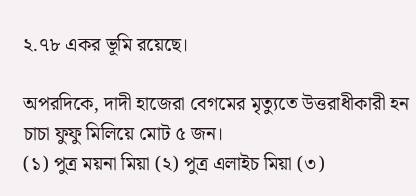২.৭৮ একর ভূমি রয়েছে।

অপরদিকে, দাদী হাজেরা বেগমের মৃত্যুতে উত্তরাধীকারী হন চাচা ফুফু মিলিয়ে মোট ৫ জন।
(১) পুত্র ময়না মিয়া (২) পুত্র এলাইচ মিয়া (৩)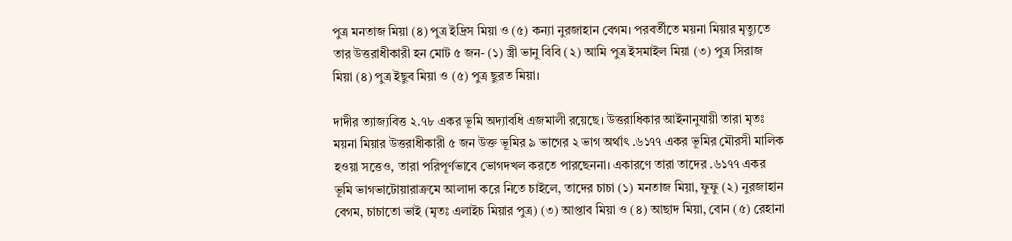পুত্র মনতাজ মিয়া (৪) পুত্র ইদ্রিস মিয়া ও (৫) কন্যা নুরজাহান বেগম। পরবর্তীতে ময়না মিয়ার মৃত্যুতে তার উত্তরাধীকারী হন মোট ৫ জন- (১) স্ত্রী ভানু বিবি (২) আমি পুত্র ইসমাইল মিয়া (৩) পুত্র সিরাজ মিয়া (৪) পুত্র ইছুব মিয়া ও (৫) পুত্র ছুরত মিয়া।

দাদীর ত্যাজ্যবিত্ত ২.৭৮ একর ভূমি অদ্যাবধি এজমালী রয়েছে। উত্তরাধিকার আইনানুযায়ী তারা মৃতঃ ময়না মিয়ার উত্তরাধীকারী ৫ জন উক্ত ভূমির ৯ ভাগের ২ ভাগ অর্থাৎ .৬১৭৭ একর ভূমির মৌরসী মালিক হওয়া সত্তেও, তারা পরিপূর্ণভাবে ভোগদখল করতে পারছেননা। একারণে তারা তাদের .৬১৭৭ একর ভূমি ভাগভাটোয়ারাক্রমে আলাদা করে নিতে চাইলে, তাদের চাচা (১) মনতাজ মিয়া, ফুফু (২) নুরজাহান বেগম, চাচাতো ভাই (মৃতঃ এলাইচ মিয়ার পুত্র) (৩) আপ্তাব মিয়া ও (৪) আছাদ মিয়া, বোন (৫) রেহানা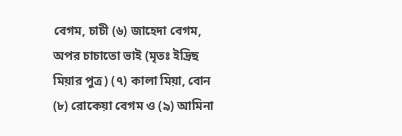বেগম, চাচী (৬) জাহেদা বেগম, অপর চাচাতো ভাই (মৃতঃ ইদ্রিছ মিয়ার পুত্র) (৭) কালা মিয়া, বোন (৮) রোকেয়া বেগম ও (৯) আমিনা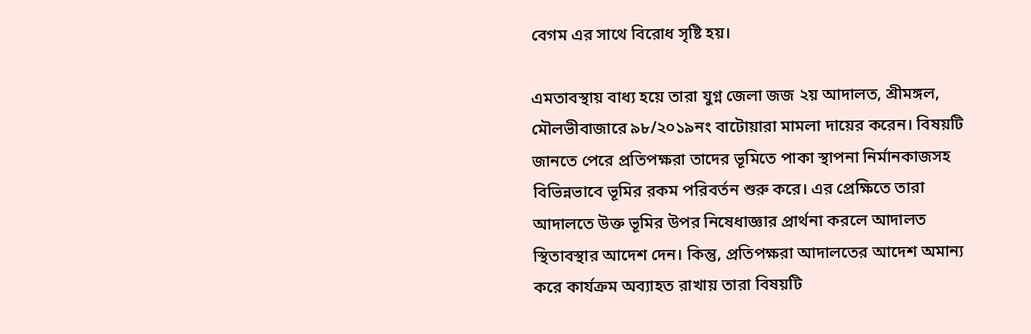বেগম এর সাথে বিরোধ সৃষ্টি হয়।

এমতাবস্থায় বাধ্য হয়ে তারা যুগ্ন জেলা জজ ২য় আদালত, শ্রীমঙ্গল, মৌলভীবাজারে ৯৮/২০১৯নং বাটোয়ারা মামলা দায়ের করেন। বিষয়টি জানতে পেরে প্রতিপক্ষরা তাদের ভূমিতে পাকা স্থাপনা নির্মানকাজসহ বিভিন্নভাবে ভূমির রকম পরিবর্তন শুরু করে। এর প্রেক্ষিতে তারা আদালতে উক্ত ভূমির উপর নিষেধাজ্ঞার প্রার্থনা করলে আদালত স্থিতাবস্থার আদেশ দেন। কিন্তু, প্রতিপক্ষরা আদালতের আদেশ অমান্য করে কার্যক্রম অব্যাহত রাখায় তারা বিষয়টি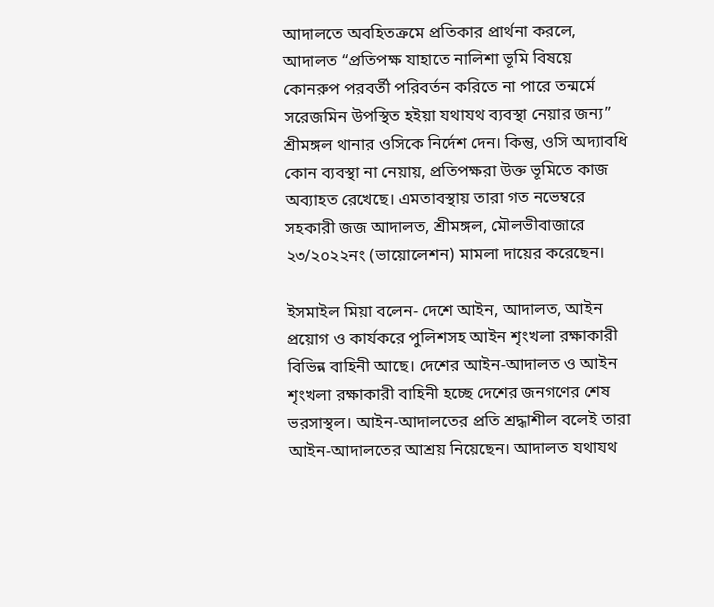আদালতে অবহিতক্রমে প্রতিকার প্রার্থনা করলে, আদালত “প্রতিপক্ষ যাহাতে নালিশা ভূমি বিষয়ে কোনরুপ পরবর্তী পরিবর্তন করিতে না পারে তন্মর্মে সরেজমিন উপস্থিত হইয়া যথাযথ ব্যবস্থা নেয়ার জন্য” শ্রীমঙ্গল থানার ওসিকে নির্দেশ দেন। কিন্তু, ওসি অদ্যাবধি কোন ব্যবস্থা না নেয়ায়, প্রতিপক্ষরা উক্ত ভূমিতে কাজ অব্যাহত রেখেছে। এমতাবস্থায় তারা গত নভেম্বরে সহকারী জজ আদালত, শ্রীমঙ্গল, মৌলভীবাজারে ২৩/২০২২নং (ভায়োলেশন) মামলা দায়ের করেছেন।

ইসমাইল মিয়া বলেন- দেশে আইন, আদালত, আইন প্রয়োগ ও কার্যকরে পুলিশসহ আইন শৃংখলা রক্ষাকারী বিভিন্ন বাহিনী আছে। দেশের আইন-আদালত ও আইন শৃংখলা রক্ষাকারী বাহিনী হচ্ছে দেশের জনগণের শেষ ভরসাস্থল। আইন-আদালতের প্রতি শ্রদ্ধাশীল বলেই তারা আইন-আদালতের আশ্রয় নিয়েছেন। আদালত যথাযথ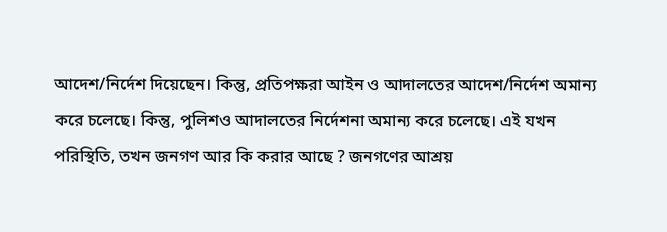আদেশ/নির্দেশ দিয়েছেন। কিন্তু, প্রতিপক্ষরা আইন ও আদালতের আদেশ/নির্দেশ অমান্য করে চলেছে। কিন্তু, পুলিশও আদালতের নির্দেশনা অমান্য করে চলেছে। এই যখন পরিস্থিতি, তখন জনগণ আর কি করার আছে ? জনগণের আশ্রয়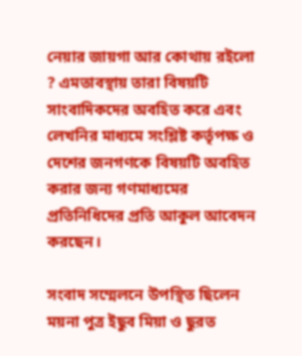নেয়ার জায়গা আর কোথায় রইলো ? এমতাবস্থায় তারা বিষয়টি সাংবাদিকদের অবহিত করে এবং লেখনির মাধ্যমে সংশ্লিষ্ট কর্তৃপক্ষ ও দেশের জনগণকে বিষয়টি অবহিত করার জন্য গণমাধ্যমের প্রতিনিধিদের প্রতি আকুল আবেদন করছেন।

সংবাদ সম্মেলনে উপস্থিত ছিলেন ময়না পুত্র ইছুব মিয়া ও ছুরত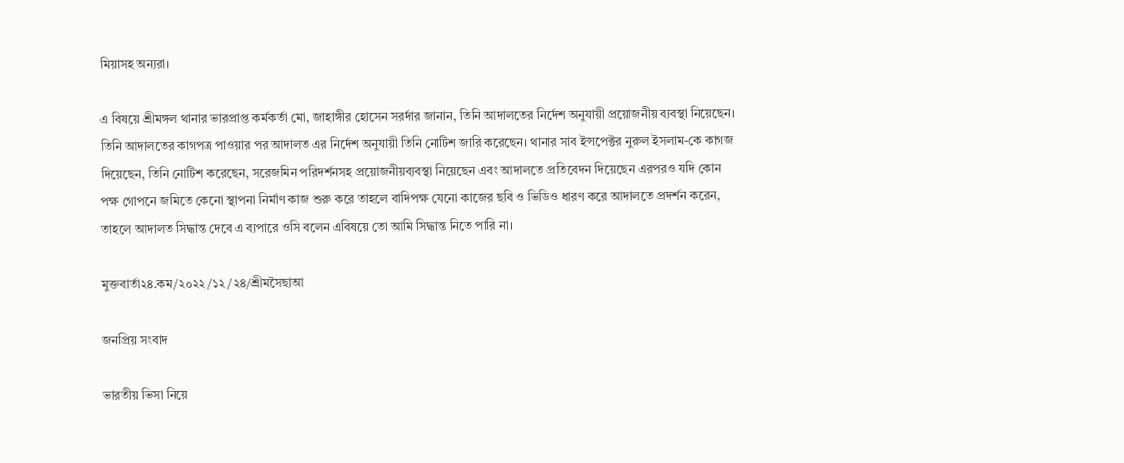মিয়াসহ অন্যরা।

এ বিষয়ে শ্রীমঙ্গল থানার ভারপ্রাপ্ত কর্মকর্তা মো, জাহাঙ্গীর হোসেন সরর্দার জানান, তিনি আদালতের নির্দেশ অনুযায়ী প্রয়োজনীয় ব্যবস্থা নিয়েছেন। তিনি আদালতের কাগপত্র পাওয়ার পর আদালত এর নির্দেশ অনুযায়ী তিনি নোটিশ জারি করেছেন। থানার সাব ইন্সপেক্টর নুরুল ইসলাম-কে কাগজ দিয়েছেন, তিনি নোটিশ করেছেন, সরেজমিন পরিদর্শনসহ প্রয়োজনীয়ব্যবস্থা নিয়েছেন এবং আদালতে প্রতিবেদন দিয়েছেন এরপরও যদি কোন পক্ষ গোপনে জমিতে কেনো স্থাপনা নির্মাণ কাজ শুরু করে তাহলে বাদিপক্ষ যেনো কাজের ছবি ও ভিডিও ধারণ করে আদালতে প্রদর্শন করেন, তাহলে আদালত সিদ্ধান্ত দেবে এ ব্যপারে ওসি বলেন এবিষয়ে তো আমি সিদ্ধান্ত নিতে পারি না।

মুক্তবার্তা২৪.কম/২০২২/১২/২৪/শ্রীমসৈছাআ

জনপ্রিয় সংবাদ

ভারতীয় ভিসা নিয়ে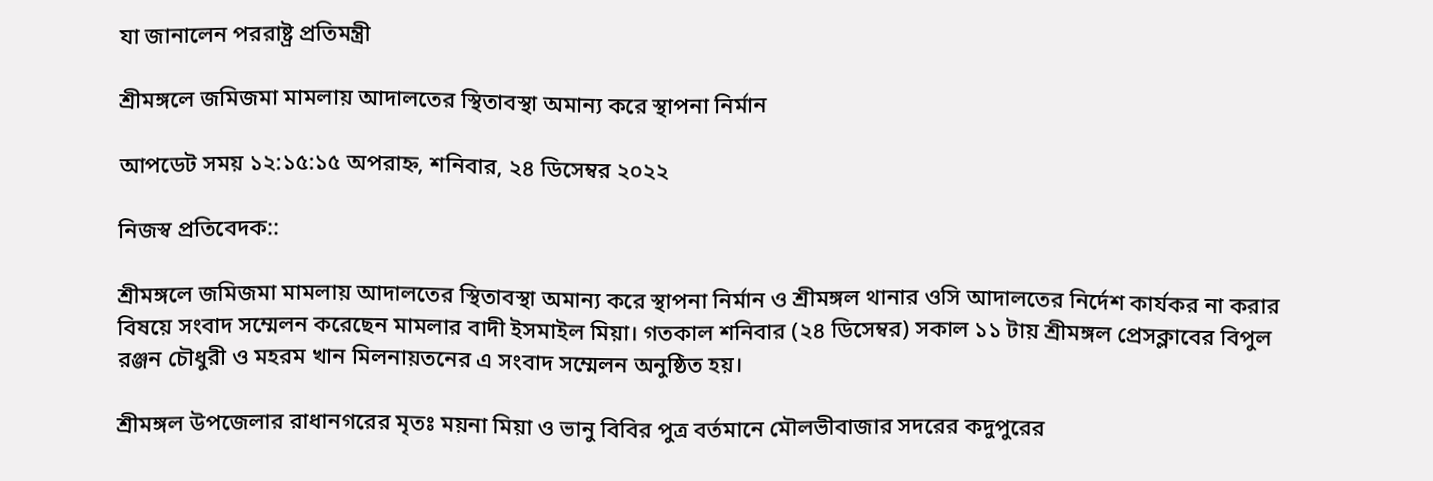যা জানালেন পররাষ্ট্র প্রতিমন্ত্রী

শ্রীমঙ্গলে জমিজমা মামলায় আদালতের স্থিতাবস্থা অমান্য করে স্থাপনা নির্মান

আপডেট সময় ১২:১৫:১৫ অপরাহ্ন, শনিবার, ২৪ ডিসেম্বর ২০২২

নিজস্ব প্রতিবেদক::

শ্রীমঙ্গলে জমিজমা মামলায় আদালতের স্থিতাবস্থা অমান্য করে স্থাপনা নির্মান ও শ্রীমঙ্গল থানার ওসি আদালতের নির্দেশ কার্যকর না করার বিষয়ে সংবাদ সম্মেলন করেছেন মামলার বাদী ইসমাইল মিয়া। গতকাল শনিবার (২৪ ডিসেম্বর) সকাল ১১ টায় শ্রীমঙ্গল প্রেসক্লাবের বিপুল রঞ্জন চৌধুরী ও মহরম খান মিলনায়তনের এ সংবাদ সম্মেলন অনুষ্ঠিত হয়।

শ্রীমঙ্গল উপজেলার রাধানগরের মৃতঃ ময়না মিয়া ও ভানু বিবির পুত্র বর্তমানে মৌলভীবাজার সদরের কদুপুরের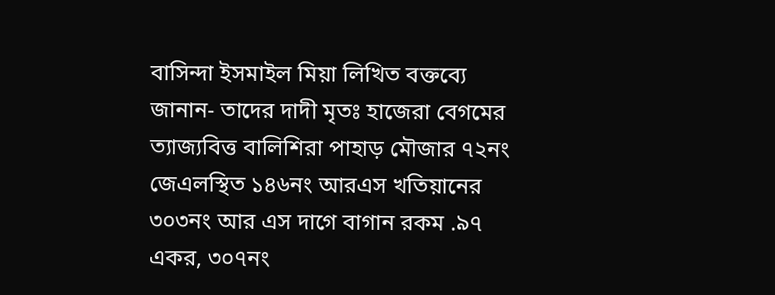বাসিন্দা ইসমাইল মিয়া লিখিত বক্তব্যে জানান- তাদের দাদী মৃতঃ হাজেরা বেগমের ত্যাজ্যবিত্ত বালিশিরা পাহাড় মৌজার ৭২নং জেএলস্থিত ১৪৬নং আরএস খতিয়ানের ৩০৩নং আর এস দাগে বাগান রকম .৯৭ একর, ৩০৭নং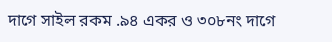দাগে সাইল রকম .৯৪ একর ও ৩০৮নং দাগে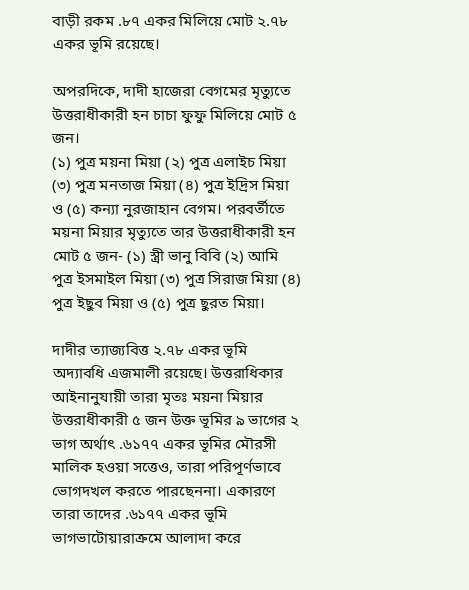বাড়ী রকম .৮৭ একর মিলিয়ে মোট ২.৭৮ একর ভূমি রয়েছে।

অপরদিকে, দাদী হাজেরা বেগমের মৃত্যুতে উত্তরাধীকারী হন চাচা ফুফু মিলিয়ে মোট ৫ জন।
(১) পুত্র ময়না মিয়া (২) পুত্র এলাইচ মিয়া (৩) পুত্র মনতাজ মিয়া (৪) পুত্র ইদ্রিস মিয়া ও (৫) কন্যা নুরজাহান বেগম। পরবর্তীতে ময়না মিয়ার মৃত্যুতে তার উত্তরাধীকারী হন মোট ৫ জন- (১) স্ত্রী ভানু বিবি (২) আমি পুত্র ইসমাইল মিয়া (৩) পুত্র সিরাজ মিয়া (৪) পুত্র ইছুব মিয়া ও (৫) পুত্র ছুরত মিয়া।

দাদীর ত্যাজ্যবিত্ত ২.৭৮ একর ভূমি অদ্যাবধি এজমালী রয়েছে। উত্তরাধিকার আইনানুযায়ী তারা মৃতঃ ময়না মিয়ার উত্তরাধীকারী ৫ জন উক্ত ভূমির ৯ ভাগের ২ ভাগ অর্থাৎ .৬১৭৭ একর ভূমির মৌরসী মালিক হওয়া সত্তেও, তারা পরিপূর্ণভাবে ভোগদখল করতে পারছেননা। একারণে তারা তাদের .৬১৭৭ একর ভূমি ভাগভাটোয়ারাক্রমে আলাদা করে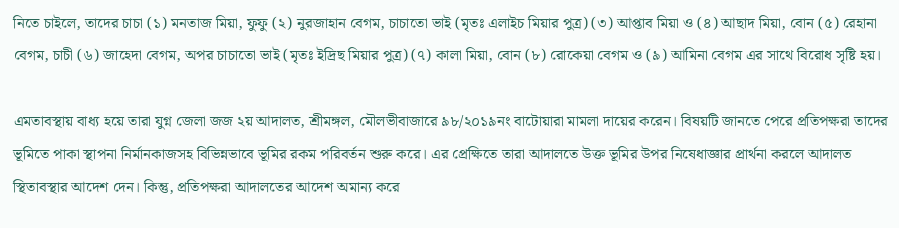নিতে চাইলে, তাদের চাচা (১) মনতাজ মিয়া, ফুফু (২) নুরজাহান বেগম, চাচাতো ভাই (মৃতঃ এলাইচ মিয়ার পুত্র) (৩) আপ্তাব মিয়া ও (৪) আছাদ মিয়া, বোন (৫) রেহানা বেগম, চাচী (৬) জাহেদা বেগম, অপর চাচাতো ভাই (মৃতঃ ইদ্রিছ মিয়ার পুত্র) (৭) কালা মিয়া, বোন (৮) রোকেয়া বেগম ও (৯) আমিনা বেগম এর সাথে বিরোধ সৃষ্টি হয়।

এমতাবস্থায় বাধ্য হয়ে তারা যুগ্ন জেলা জজ ২য় আদালত, শ্রীমঙ্গল, মৌলভীবাজারে ৯৮/২০১৯নং বাটোয়ারা মামলা দায়ের করেন। বিষয়টি জানতে পেরে প্রতিপক্ষরা তাদের ভূমিতে পাকা স্থাপনা নির্মানকাজসহ বিভিন্নভাবে ভূমির রকম পরিবর্তন শুরু করে। এর প্রেক্ষিতে তারা আদালতে উক্ত ভূমির উপর নিষেধাজ্ঞার প্রার্থনা করলে আদালত স্থিতাবস্থার আদেশ দেন। কিন্তু, প্রতিপক্ষরা আদালতের আদেশ অমান্য করে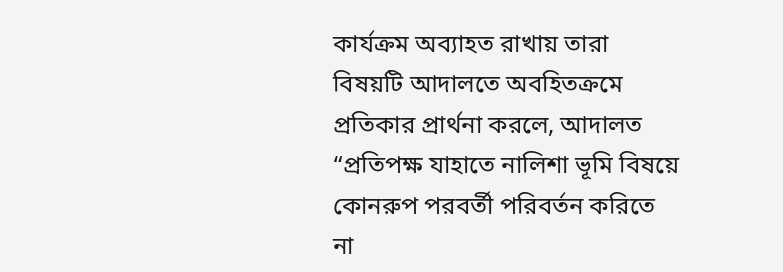কার্যক্রম অব্যাহত রাখায় তারা বিষয়টি আদালতে অবহিতক্রমে প্রতিকার প্রার্থনা করলে, আদালত “প্রতিপক্ষ যাহাতে নালিশা ভূমি বিষয়ে কোনরুপ পরবর্তী পরিবর্তন করিতে না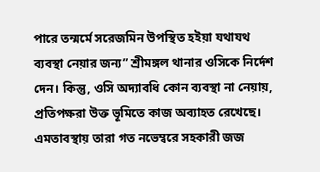পারে তন্মর্মে সরেজমিন উপস্থিত হইয়া যথাযথ ব্যবস্থা নেয়ার জন্য” শ্রীমঙ্গল থানার ওসিকে নির্দেশ দেন। কিন্তু, ওসি অদ্যাবধি কোন ব্যবস্থা না নেয়ায়, প্রতিপক্ষরা উক্ত ভূমিতে কাজ অব্যাহত রেখেছে। এমতাবস্থায় তারা গত নভেম্বরে সহকারী জজ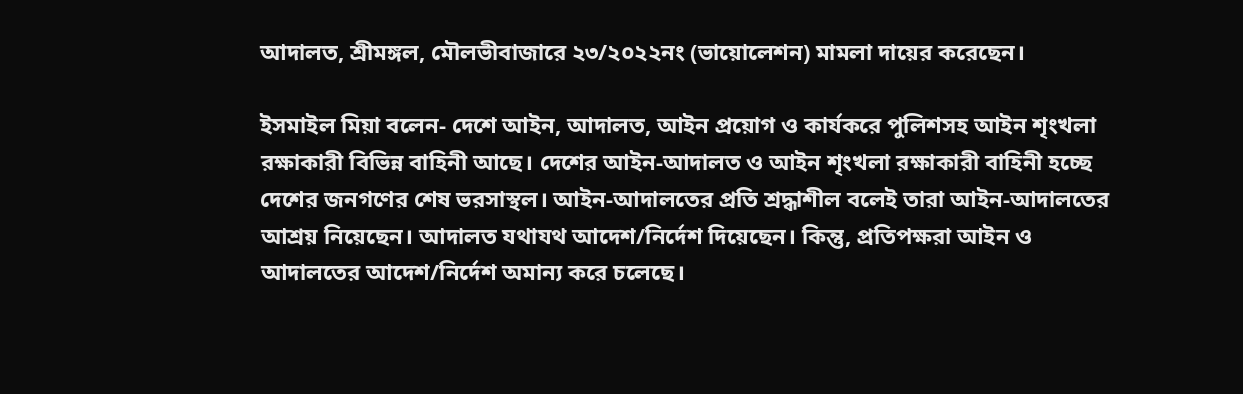আদালত, শ্রীমঙ্গল, মৌলভীবাজারে ২৩/২০২২নং (ভায়োলেশন) মামলা দায়ের করেছেন।

ইসমাইল মিয়া বলেন- দেশে আইন, আদালত, আইন প্রয়োগ ও কার্যকরে পুলিশসহ আইন শৃংখলা রক্ষাকারী বিভিন্ন বাহিনী আছে। দেশের আইন-আদালত ও আইন শৃংখলা রক্ষাকারী বাহিনী হচ্ছে দেশের জনগণের শেষ ভরসাস্থল। আইন-আদালতের প্রতি শ্রদ্ধাশীল বলেই তারা আইন-আদালতের আশ্রয় নিয়েছেন। আদালত যথাযথ আদেশ/নির্দেশ দিয়েছেন। কিন্তু, প্রতিপক্ষরা আইন ও আদালতের আদেশ/নির্দেশ অমান্য করে চলেছে।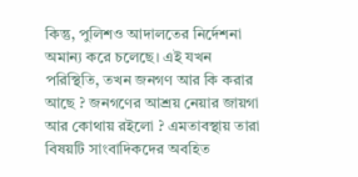কিন্তু, পুলিশও আদালতের নির্দেশনা অমান্য করে চলেছে। এই যখন পরিস্থিতি, তখন জনগণ আর কি করার আছে ? জনগণের আশ্রয় নেয়ার জায়গা আর কোথায় রইলো ? এমতাবস্থায় তারা বিষয়টি সাংবাদিকদের অবহিত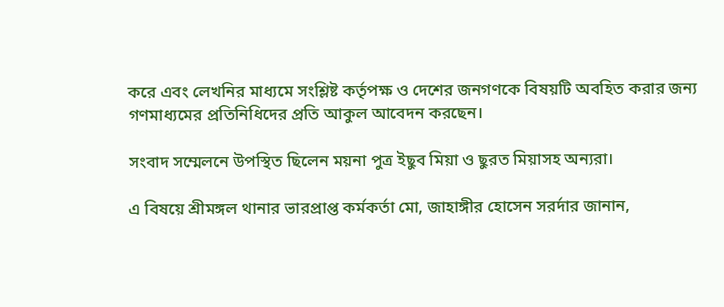করে এবং লেখনির মাধ্যমে সংশ্লিষ্ট কর্তৃপক্ষ ও দেশের জনগণকে বিষয়টি অবহিত করার জন্য গণমাধ্যমের প্রতিনিধিদের প্রতি আকুল আবেদন করছেন।

সংবাদ সম্মেলনে উপস্থিত ছিলেন ময়না পুত্র ইছুব মিয়া ও ছুরত মিয়াসহ অন্যরা।

এ বিষয়ে শ্রীমঙ্গল থানার ভারপ্রাপ্ত কর্মকর্তা মো, জাহাঙ্গীর হোসেন সরর্দার জানান,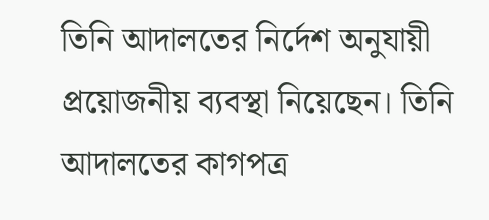তিনি আদালতের নির্দেশ অনুযায়ী প্রয়োজনীয় ব্যবস্থা নিয়েছেন। তিনি আদালতের কাগপত্র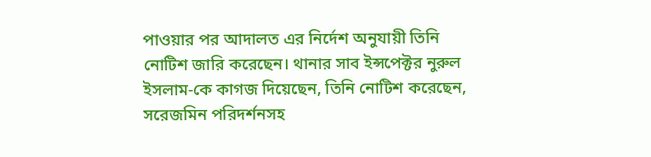পাওয়ার পর আদালত এর নির্দেশ অনুযায়ী তিনি নোটিশ জারি করেছেন। থানার সাব ইন্সপেক্টর নুরুল ইসলাম-কে কাগজ দিয়েছেন, তিনি নোটিশ করেছেন, সরেজমিন পরিদর্শনসহ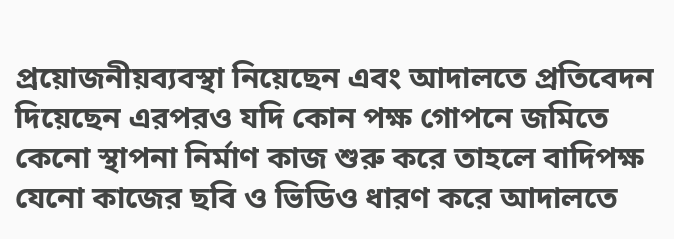প্রয়োজনীয়ব্যবস্থা নিয়েছেন এবং আদালতে প্রতিবেদন দিয়েছেন এরপরও যদি কোন পক্ষ গোপনে জমিতে কেনো স্থাপনা নির্মাণ কাজ শুরু করে তাহলে বাদিপক্ষ যেনো কাজের ছবি ও ভিডিও ধারণ করে আদালতে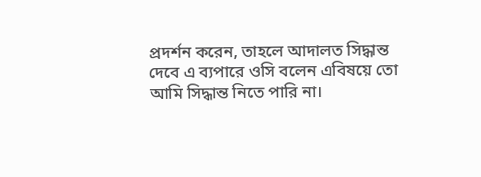প্রদর্শন করেন, তাহলে আদালত সিদ্ধান্ত দেবে এ ব্যপারে ওসি বলেন এবিষয়ে তো আমি সিদ্ধান্ত নিতে পারি না।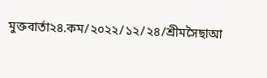মুক্তবার্তা২৪.কম/২০২২/১২/২৪/শ্রীমসৈছাআ